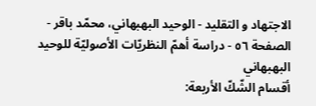الاجتهاد و التقليد - الوحيد البهبهاني، محمّد باقر - الصفحة ٥٦ - دراسة أهمّ النظريّات الأصوليّة للوحيد البهبهاني
أقسام الشّكّ الأربعة: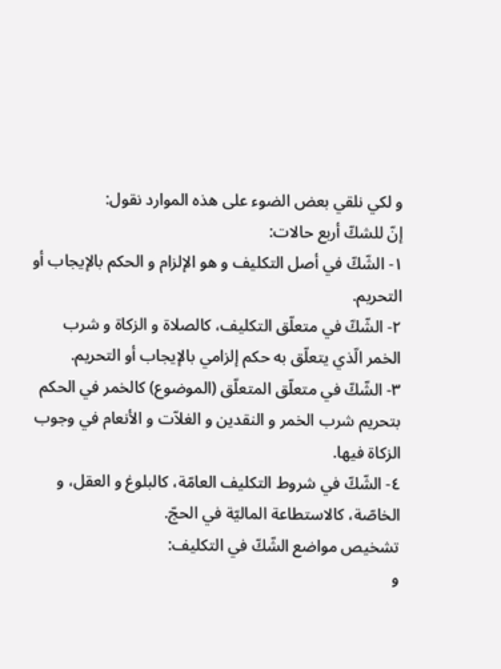و لكي نلقي بعض الضوء على هذه الموارد نقول:
إنّ للشكّ أربع حالات:
١- الشّكّ في أصل التكليف و هو الإلزام و الحكم بالإيجاب أو التحريم.
٢- الشّكّ في متعلّق التكليف، كالصلاة و الزكاة و شرب الخمر الّذي يتعلّق به حكم إلزامي بالإيجاب أو التحريم.
٣- الشّكّ في متعلّق المتعلّق (الموضوع) كالخمر في الحكم بتحريم شرب الخمر و النقدين و الغلاّت و الأنعام في وجوب الزكاة فيها.
٤- الشّكّ في شروط التكليف العامّة، كالبلوغ و العقل، و الخاصّة، كالاستطاعة الماليّة في الحجّ.
تشخيص مواضع الشّكّ في التكليف:
و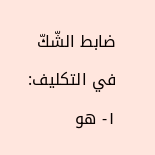ضابط الشّكّ في التكليف:
١- هو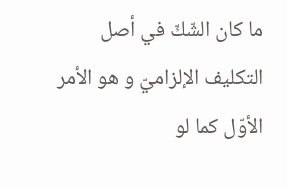ما كان الشّكّ في أصل التكليف الإلزاميّ و هو الأمر الأوّل كما لو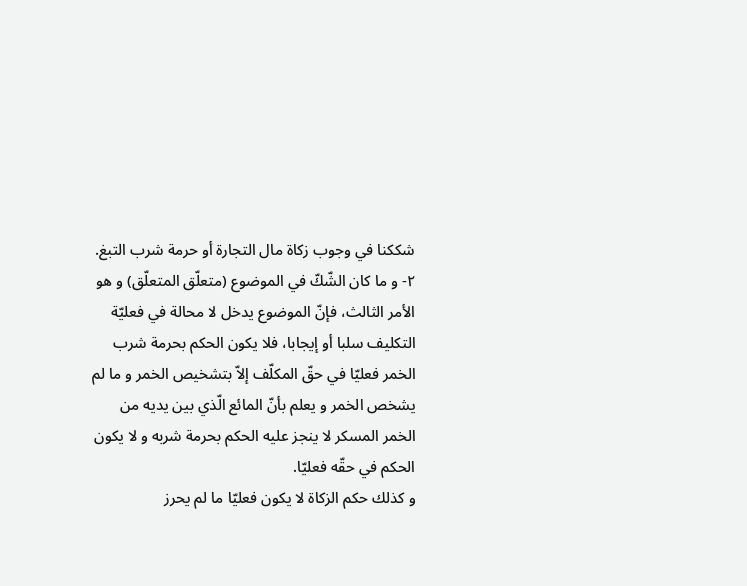شككنا في وجوب زكاة مال التجارة أو حرمة شرب التبغ.
٢- و ما كان الشّكّ في الموضوع (متعلّق المتعلّق) و هو الأمر الثالث، فإنّ الموضوع يدخل لا محالة في فعليّة التكليف سلبا أو إيجابا، فلا يكون الحكم بحرمة شرب الخمر فعليّا في حقّ المكلّف إلاّ بتشخيص الخمر و ما لم يشخص الخمر و يعلم بأنّ المائع الّذي بين يديه من الخمر المسكر لا ينجز عليه الحكم بحرمة شربه و لا يكون الحكم في حقّه فعليّا.
و كذلك حكم الزكاة لا يكون فعليّا ما لم يحرز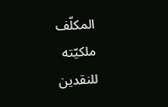المكلّف ملكيّته للنقدين